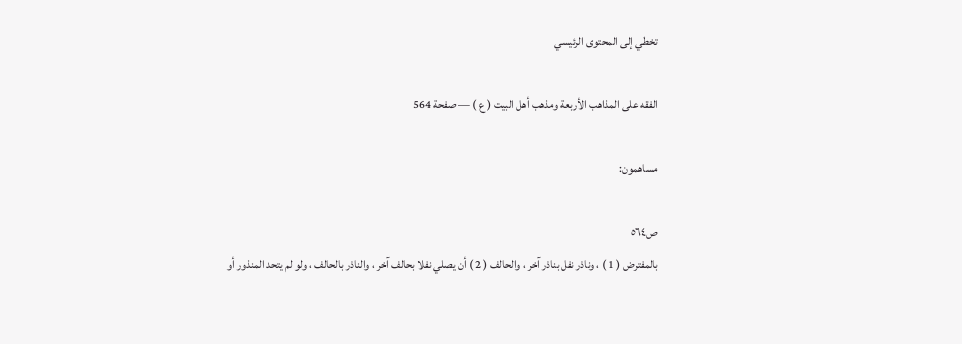تخطي إلى المحتوى الرئيسي

الفقه على المذاهب الأربعة ومذهب أهل البيت ( ع ) — صفحة 564

مساهمون:

ص٥٦٤
بالمفترض ( 1 ) ، وناذر نفل بناذر آخر ، والحالف ( 2 ) أن يصلي نفلا بحالف آخر ، والناذر بالحالف ، ولو لم يتحد المنذور أو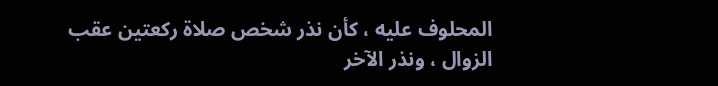المحلوف عليه ، كأن نذر شخص صلاة ركعتين عقب الزوال ، ونذر الآخر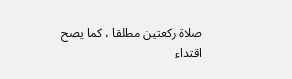صلاة ركعتين مطلقا ، كما يصح اقتداء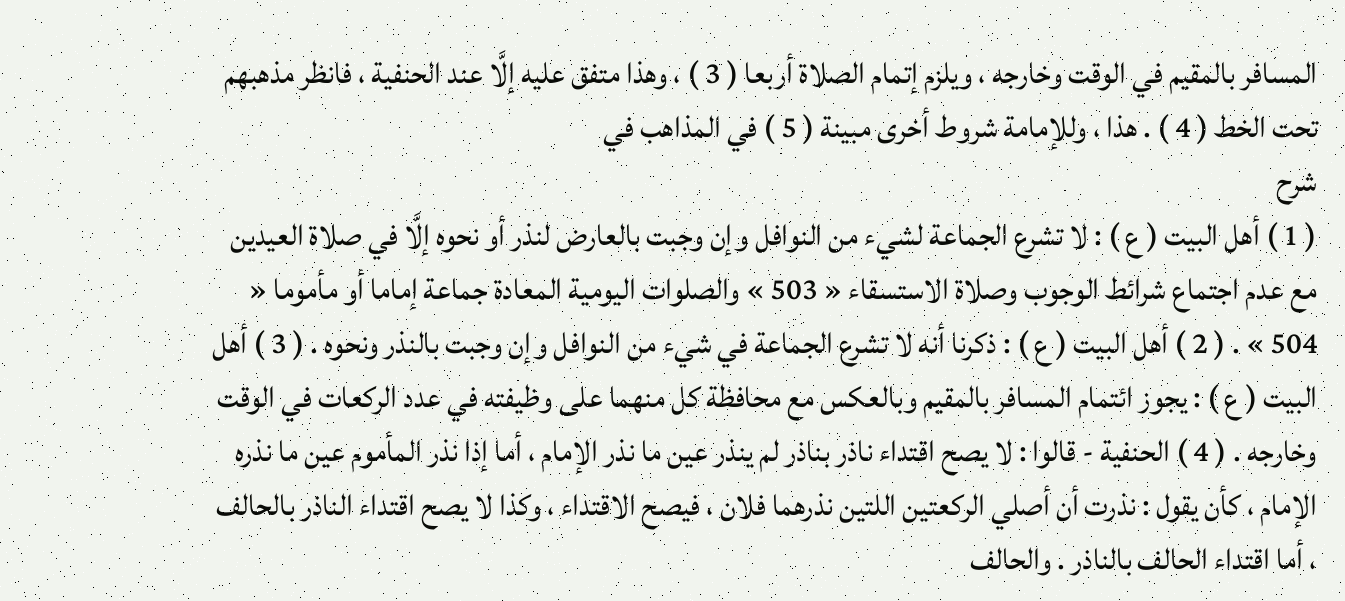المسافر بالمقيم في الوقت وخارجه ، ويلزم إتمام الصلاة أربعا ( 3 ) ، وهذا متفق عليه إلَّا عند الحنفية ، فانظر مذهبهم تحت الخط ( 4 ) . هذا ، وللإمامة شروط أخرى مبينة ( 5 ) في المذاهب في
شرح
( 1 ) أهل البيت ( ع ) : لا تشرع الجماعة لشيء من النوافل وإن وجبت بالعارض لنذر أو نحوه إلَّا في صلاة العيدين مع عدم اجتماع شرائط الوجوب وصلاة الاستسقاء « 503 » والصلوات اليومية المعادة جماعة إماما أو مأموما « 504 » . ( 2 ) أهل البيت ( ع ) : ذكرنا أنه لا تشرع الجماعة في شيء من النوافل وإن وجبت بالنذر ونحوه . ( 3 ) أهل البيت ( ع ) : يجوز ائتمام المسافر بالمقيم وبالعكس مع محافظة كل منهما على وظيفته في عدد الركعات في الوقت وخارجه . ( 4 ) الحنفية - قالوا : لا يصح اقتداء ناذر بناذر لم ينذر عين ما نذر الإمام ، أما إذا نذر المأموم عين ما نذره الإمام ، كأن يقول : نذرت أن أصلي الركعتين اللتين نذرهما فلان ، فيصح الاقتداء ، وكذا لا يصح اقتداء الناذر بالحالف ، أما اقتداء الحالف بالناذر . والحالف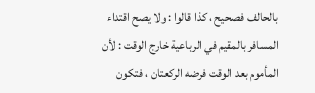بالحالف فصحيح ، كذا قالوا : ولا يصح اقتداء المسافر بالمقيم في الرباعية خارج الوقت : لأن المأموم بعد الوقت فرضه الركعتان ، فتكون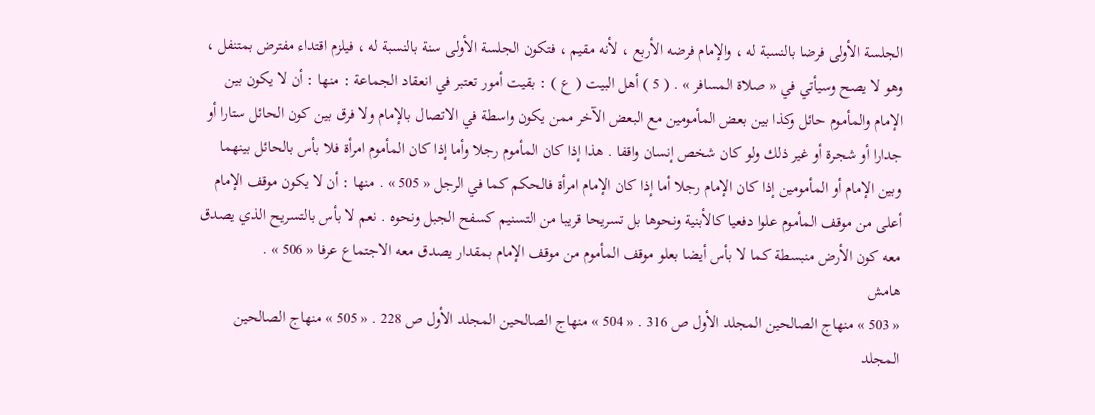الجلسة الأولى فرضا بالنسبة له ، والإمام فرضه الأربع ، لأنه مقيم ، فتكون الجلسة الأولى سنة بالنسبة له ، فيلزم اقتداء مفترض بمتنفل ، وهو لا يصح وسيأتي في « صلاة المسافر » . ( 5 ) أهل البيت ( ع ) : بقيت أمور تعتبر في انعقاد الجماعة : منها : أن لا يكون بين الإمام والمأموم حائل وكذا بين بعض المأمومين مع البعض الآخر ممن يكون واسطة في الاتصال بالإمام ولا فرق بين كون الحائل ستارا أو جدارا أو شجرة أو غير ذلك ولو كان شخص إنسان واقفا . هذا إذا كان المأموم رجلا وأما إذا كان المأموم امرأة فلا بأس بالحائل بينهما وبين الإمام أو المأمومين إذا كان الإمام رجلا أما إذا كان الإمام امرأة فالحكم كما في الرجل « 505 » . منها : أن لا يكون موقف الإمام أعلى من موقف المأموم علوا دفعيا كالأبنية ونحوها بل تسريحا قريبا من التسنيم كسفح الجبل ونحوه . نعم لا بأس بالتسريح الذي يصدق معه كون الأرض منبسطة كما لا بأس أيضا بعلو موقف المأموم من موقف الإمام بمقدار يصدق معه الاجتماع عرفا « 506 » .
هامش
« 503 » منهاج الصالحين المجلد الأول ص 316 . « 504 » منهاج الصالحين المجلد الأول ص 228 . « 505 » منهاج الصالحين المجلد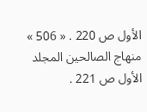الأول ص 220 . « 506 » منهاج الصالحين المجلد الأول ص 221 .